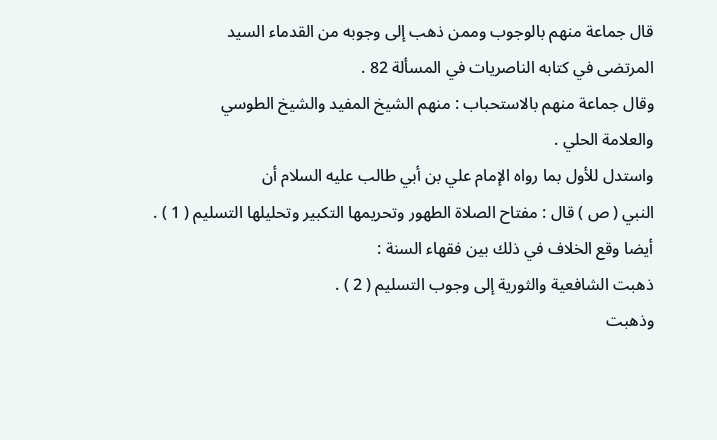قال جماعة منهم بالوجوب وممن ذهب إلى وجوبه من القدماء السيد
المرتضى في كتابه الناصريات في المسألة 82 .
وقال جماعة منهم بالاستحباب : منهم الشيخ المفيد والشيخ الطوسي
والعلامة الحلي .
واستدل للأول بما رواه الإمام علي بن أبي طالب عليه السلام أن
النبي ( ص ) قال : مفتاح الصلاة الطهور وتحريمها التكبير وتحليلها التسليم ( 1 ) .
أيضا وقع الخلاف في ذلك بين فقهاء السنة :
ذهبت الشافعية والثورية إلى وجوب التسليم ( 2 ) .
وذهبت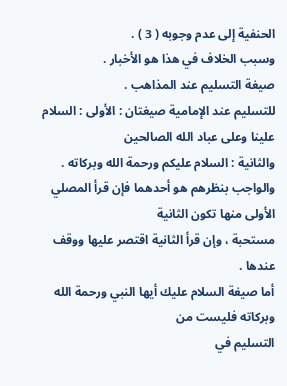الحنفية إلى عدم وجوبه ( 3 ) .
وسبب الخلاف في هذا هو الأخبار .
صيغة التسليم عند المذاهب .
للتسليم عند الإمامية صيغتان : الأولى : السلام علينا وعلى عباد الله الصالحين
والثانية : السلام عليكم ورحمة الله وبركاته .
والواجب بنظرهم هو أحدهما فإن قرأ المصلي الأولى منها تكون الثانية
مستحبة ، وإن قرأ الثانية اقتصر عليها ووقف عندها .
أما صيغة السلام عليك أيها النبي ورحمة الله وبركاته فليست من
التسليم في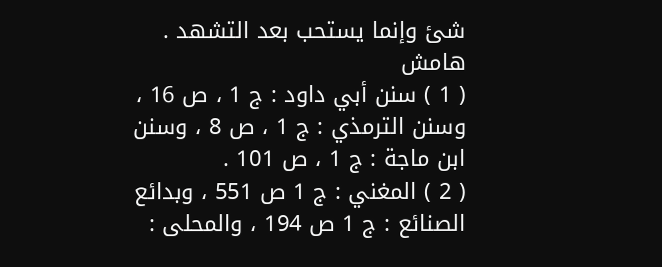شئ وإنما يستحب بعد التشهد .
هامش
( 1 ) سنن أبي داود : ج 1 ، ص 16 ، وسنن الترمذي : ج 1 ، ص 8 ، وسنن ابن ماجة : ج 1 ، ص 101 .
( 2 ) المغني : ج 1 ص 551 ، وبدائع الصنائع : ج 1 ص 194 ، والمحلى :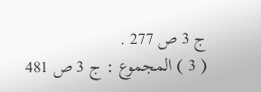ج 3 ص 277 .
( 3 ) المجموع : ج 3 ص 481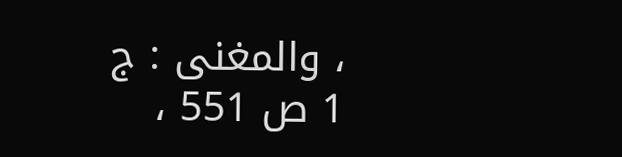، والمغنى : ج 1 ص 551 ،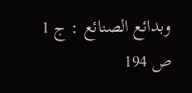وبدائع الصنائع : ج 1 ص 194